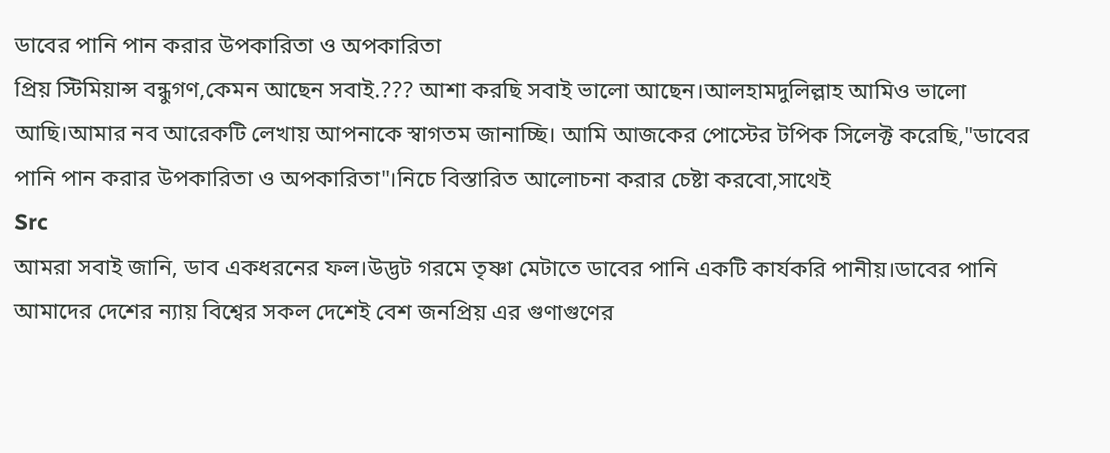ডাবের পানি পান করার উপকারিতা ও অপকারিতা
প্রিয় স্টিমিয়ান্স বন্ধুগণ,কেমন আছেন সবাই.??? আশা করছি সবাই ভালো আছেন।আলহামদুলিল্লাহ আমিও ভালো আছি।আমার নব আরেকটি লেখায় আপনাকে স্বাগতম জানাচ্ছি। আমি আজকের পোস্টের টপিক সিলেক্ট করেছি,"ডাবের পানি পান করার উপকারিতা ও অপকারিতা"।নিচে বিস্তারিত আলোচনা করার চেষ্টা করবো,সাথেই
Src
আমরা সবাই জানি, ডাব একধরনের ফল।উদ্ভট গরমে তৃষ্ণা মেটাতে ডাবের পানি একটি কার্যকরি পানীয়।ডাবের পানি আমাদের দেশের ন্যায় বিশ্বের সকল দেশেই বেশ জনপ্রিয় এর গুণাগুণের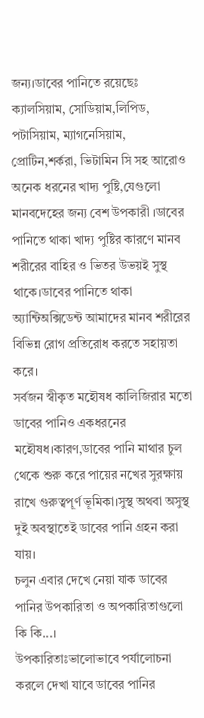জন্য।ডাবের পানিতে রয়েছেঃ ক্যালসিয়াম, সোডিয়াম,লিপিড, পটাসিয়াম, ম্যাগনেসিয়াম, প্রোটিন,শর্করা, ভিটামিন সি সহ আরোও অনেক ধরনের খাদ্য পুষ্টি,যেগুলো মানবদেহের জন্য বেশ উপকারী ।ডাবের পানিতে থাকা খাদ্য পুষ্টির কারণে মানব শরীরের বাহির ও ভিতর উভয়ই সুস্থ থাকে।ডাবের পানিতে থাকা অ্যান্টিঅক্সিডেন্ট আমাদের মানব শরীরের বিভিন্ন রোগ প্রতিরোধ করতে সহায়তা করে।
সর্বজন স্বীকৃত মহৌষধ কালিজিরার মতো ডাবের পানিও একধরনের মহৌষধ।কারণ,ডাবের পানি মাথার চুল থেকে শুরু করে পায়ের নখের সুরক্ষায় রাখে গুরুত্বপূর্ণ ভূমিকা।সুস্থ অথবা অসুস্থ দুই অবস্থাতেই ডাবের পানি গ্রহন করা যায়।
চলুন এবার দেখে নেয়া যাক ডাবের পানির উপকারিতা ও অপকারিতাগুলো কি কি...।
উপকারিতাঃভালোভাবে পর্যালোচনা করলে দেখা যাবে ডাবের পানির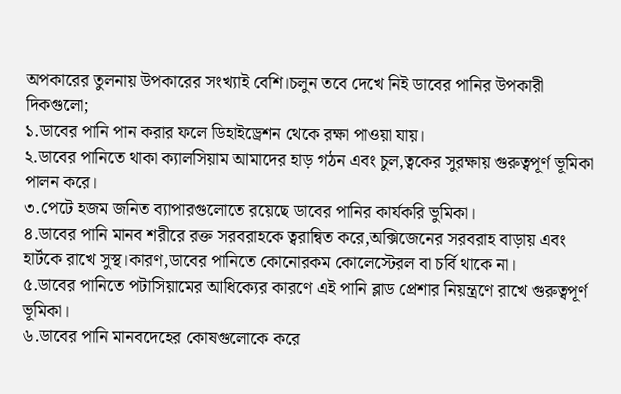অপকারের তুলনায় উপকারের সংখ্যাই বেশি।চলুন তবে দেখে নিই ডাবের পানির উপকারী দিকগুলো;
১.ডাবের পানি পান করার ফলে ডিহাইড্রেশন থেকে রক্ষা পাওয়া যায়।
২.ডাবের পানিতে থাকা ক্যালসিয়াম আমাদের হাড় গঠন এবং চুল,ত্বকের সুরক্ষায় গুরুত্বপূর্ণ ভূমিকা পালন করে।
৩.পেটে হজম জনিত ব্যাপারগুলোতে রয়েছে ডাবের পানির কার্যকরি ভুমিকা।
৪.ডাবের পানি মানব শরীরে রক্ত সরবরাহকে ত্বরান্বিত করে,অক্সিজেনের সরবরাহ বাড়ায় এবং হার্টকে রাখে সুস্থ।কারণ,ডাবের পানিতে কোনোরকম কোলেস্টেরল বা চর্বি থাকে না।
৫.ডাবের পানিতে পটাসিয়ামের আধিক্যের কারণে এই পানি ব্লাড প্রেশার নিয়ন্ত্রণে রাখে গুরুত্বপূর্ণ ভূমিকা।
৬.ডাবের পানি মানবদেহের কোষগুলোকে করে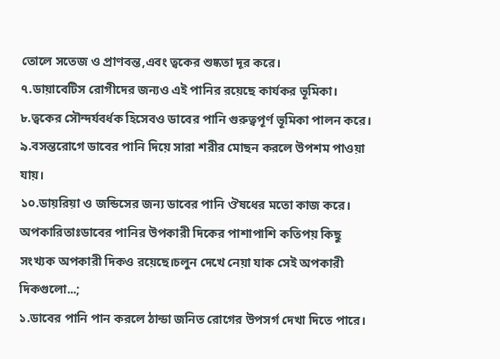তোলে সতেজ ও প্রাণবন্ত,এবং ত্বকের শুষ্কতা দূর করে।
৭.ডায়াবেটিস রোগীদের জন্যও এই পানির রয়েছে কার্যকর ভূমিকা।
৮.ত্বকের সৌন্দর্যবর্ধক হিসেবও ডাবের পানি গুরুত্বপূর্ণ ভূমিকা পালন করে।
৯.বসন্তরোগে ডাবের পানি দিয়ে সারা শরীর মোছন করলে উপশম পাওয়া যায়।
১০.ডায়রিয়া ও জন্ডিসের জন্য ডাবের পানি ঔষধের মতো কাজ করে।
অপকারিতাঃডাবের পানির উপকারী দিকের পাশাপাশি কতিপয় কিছু সংখ্যক অপকারী দিকও রয়েছে।চলুন দেখে নেয়া যাক সেই অপকারী দিকগুলো...;
১.ডাবের পানি পান করলে ঠান্ডা জনিত রোগের উপসর্গ দেখা দিতে পারে।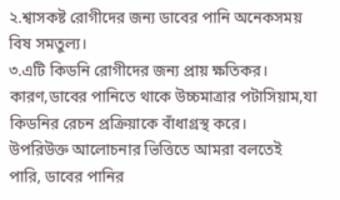২.শ্বাসকষ্ট রোগীদের জন্য ডাবের পানি অনেকসময় বিষ সমতুল্য।
৩.এটি কিডনি রোগীদের জন্য প্রায় ক্ষতিকর। কারণ,ডাবের পানিতে থাকে উচ্চমাত্রার পটাসিয়াম,যা কিডনির রেচন প্রক্রিয়াকে বাঁধাগ্রস্থ করে।
উপরিউক্ত আলোচনার ভিত্তিতে আমরা বলতেই পারি, ডাবের পানির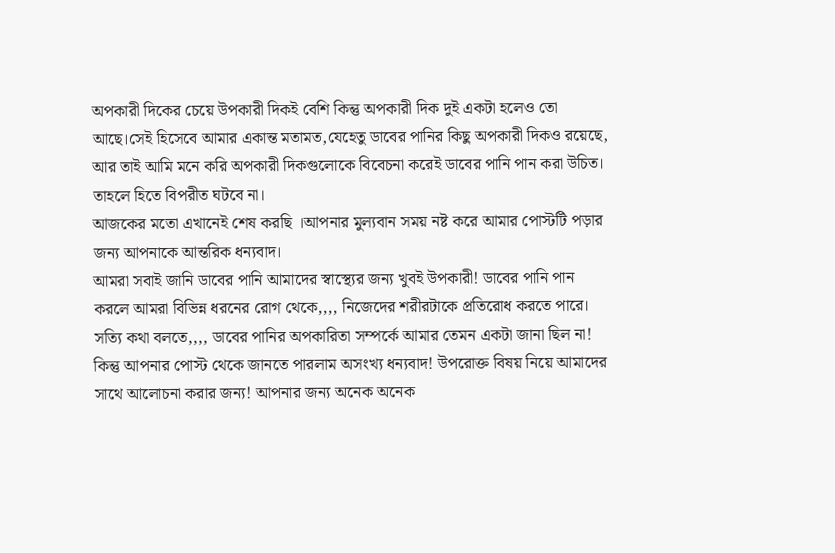অপকারী দিকের চেয়ে উপকারী দিকই বেশি কিন্তু অপকারী দিক দুই একটা হলেও তো আছে।সেই হিসেবে আমার একান্ত মতামত,যেহেতু ডাবের পানির কিছু অপকারী দিকও রয়েছে, আর তাই আমি মনে করি অপকারী দিকগুলোকে বিবেচনা করেই ডাবের পানি পান করা উচিত। তাহলে হিতে বিপরীত ঘটবে না।
আজকের মতো এখানেই শেষ করছি ।আপনার মুল্যবান সময় নষ্ট করে আমার পোস্টটি পড়ার জন্য আপনাকে আন্তরিক ধন্যবাদ।
আমরা সবাই জানি ডাবের পানি আমাদের স্বাস্থ্যের জন্য খুবই উপকারী! ডাবের পানি পান করলে আমরা বিভিন্ন ধরনের রোগ থেকে,,,, নিজেদের শরীরটাকে প্রতিরোধ করতে পারে।
সত্যি কথা বলতে,,,, ডাবের পানির অপকারিতা সম্পর্কে আমার তেমন একটা জানা ছিল না! কিন্তু আপনার পোস্ট থেকে জানতে পারলাম অসংখ্য ধন্যবাদ! উপরোক্ত বিষয় নিয়ে আমাদের সাথে আলোচনা করার জন্য! আপনার জন্য অনেক অনেক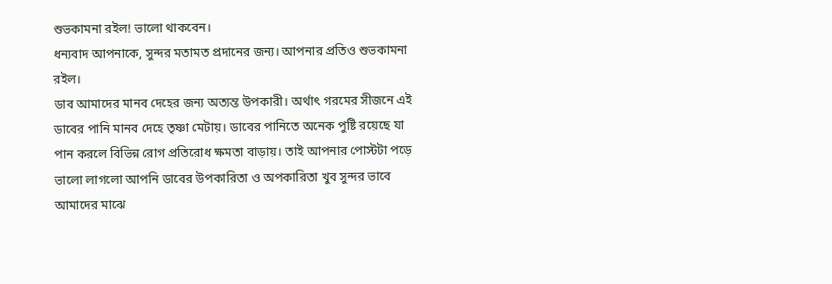শুভকামনা রইল! ভালো থাকবেন।
ধন্যবাদ আপনাকে, সুন্দর মতামত প্রদানের জন্য। আপনার প্রতিও শুভকামনা রইল।
ডাব আমাদের মানব দেহের জন্য অত্যন্ত উপকারী। অর্থাৎ গরমের সীজনে এই ডাবের পানি মানব দেহে তৃষ্ণা মেটায়। ডাবের পানিতে অনেক পুষ্টি রয়েছে যা পান করলে বিভিন্ন রোগ প্রতিরোধ ক্ষমতা বাড়ায়। তাই আপনার পোস্টটা পড়ে ভালো লাগলো আপনি ডাবের উপকারিতা ও অপকারিতা খুব সুন্দর ভাবে আমাদের মাঝে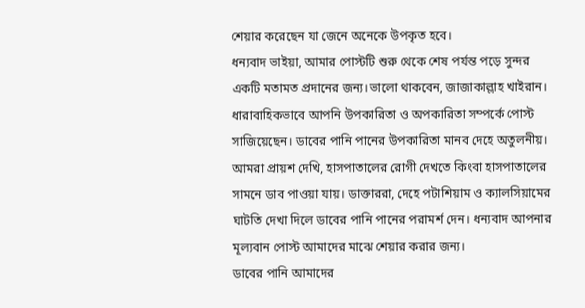শেয়ার করেছেন যা জেনে অনেকে উপকৃত হবে।
ধন্যবাদ ভাইয়া, আমার পোস্টটি শুরু থেকে শেষ পর্যন্ত পড়ে সুন্দর একটি মতামত প্রদানের জন্য।ভালো থাকবেন, জাজাকাল্লাহ খাইরান।
ধারাবাহিকভাবে আপনি উপকারিতা ও অপকারিতা সম্পর্কে পোস্ট সাজিয়েছেন। ডাবের পানি পানের উপকারিতা মানব দেহে অতুলনীয়। আমরা প্রায়শ দেখি, হাসপাতালের রোগী দেখতে কিংবা হাসপাতালের সামনে ডাব পাওয়া যায়। ডাক্তাররা, দেহে পটাশিয়াম ও ক্যালসিয়ামের ঘাটতি দেখা দিলে ডাবের পানি পানের পরামর্শ দেন। ধন্যবাদ আপনার মূল্যবান পোস্ট আমাদের মাঝে শেয়ার করার জন্য।
ডাবের পানি আমাদের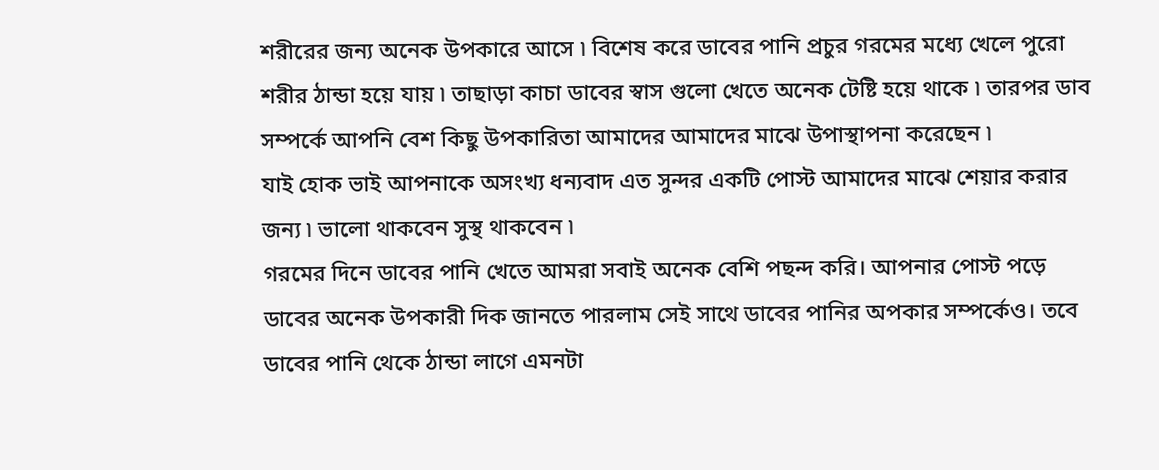শরীরের জন্য অনেক উপকারে আসে ৷ বিশেষ করে ডাবের পানি প্রচুর গরমের মধ্যে খেলে পুরো শরীর ঠান্ডা হয়ে যায় ৷ তাছাড়া কাচা ডাবের স্বাস গুলো খেতে অনেক টেষ্টি হয়ে থাকে ৷ তারপর ডাব সম্পর্কে আপনি বেশ কিছু উপকারিতা আমাদের আমাদের মাঝে উপাস্থাপনা করেছেন ৷
যাই হোক ভাই আপনাকে অসংখ্য ধন্যবাদ এত সুন্দর একটি পোস্ট আমাদের মাঝে শেয়ার করার জন্য ৷ ভালো থাকবেন সুস্থ থাকবেন ৷
গরমের দিনে ডাবের পানি খেতে আমরা সবাই অনেক বেশি পছন্দ করি। আপনার পোস্ট পড়ে ডাবের অনেক উপকারী দিক জানতে পারলাম সেই সাথে ডাবের পানির অপকার সম্পর্কেও। তবে ডাবের পানি থেকে ঠান্ডা লাগে এমনটা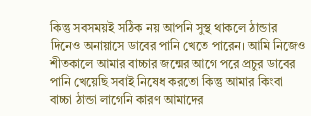কিন্তু সবসময়ই সঠিক নয় আপনি সুস্থ থাকলে ঠান্ডার দিনেও অনায়াসে ডাবের পানি খেতে পারেন। আমি নিজেও শীতকালে আমার বাচ্চার জন্মের আগে পরে প্রচুর ডাবের পানি খেয়েছি সবাই নিষেধ করতো কিন্তু আমার কিংবা বাচ্চা ঠান্ডা লাগেনি কারণ আমাদের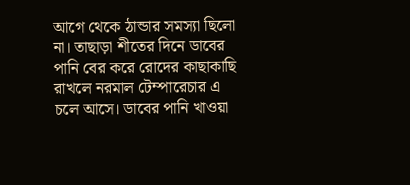আগে থেকে ঠান্ডার সমস্যা ছিলো না। তাছাড়া শীতের দিনে ডাবের পানি বের করে রোদের কাছাকাছি রাখলে নরমাল টেম্পারেচার এ চলে আসে। ডাবের পানি খাওয়া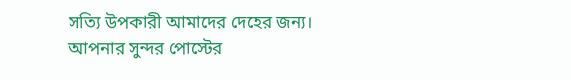সত্যি উপকারী আমাদের দেহের জন্য। আপনার সুন্দর পোস্টের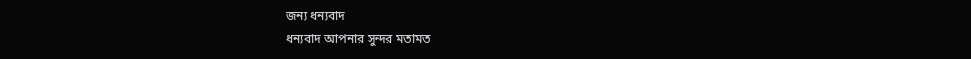জন্য ধন্যবাদ
ধন্যবাদ আপনার সুন্দর মতামত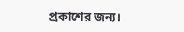প্রকাশের জন্য।